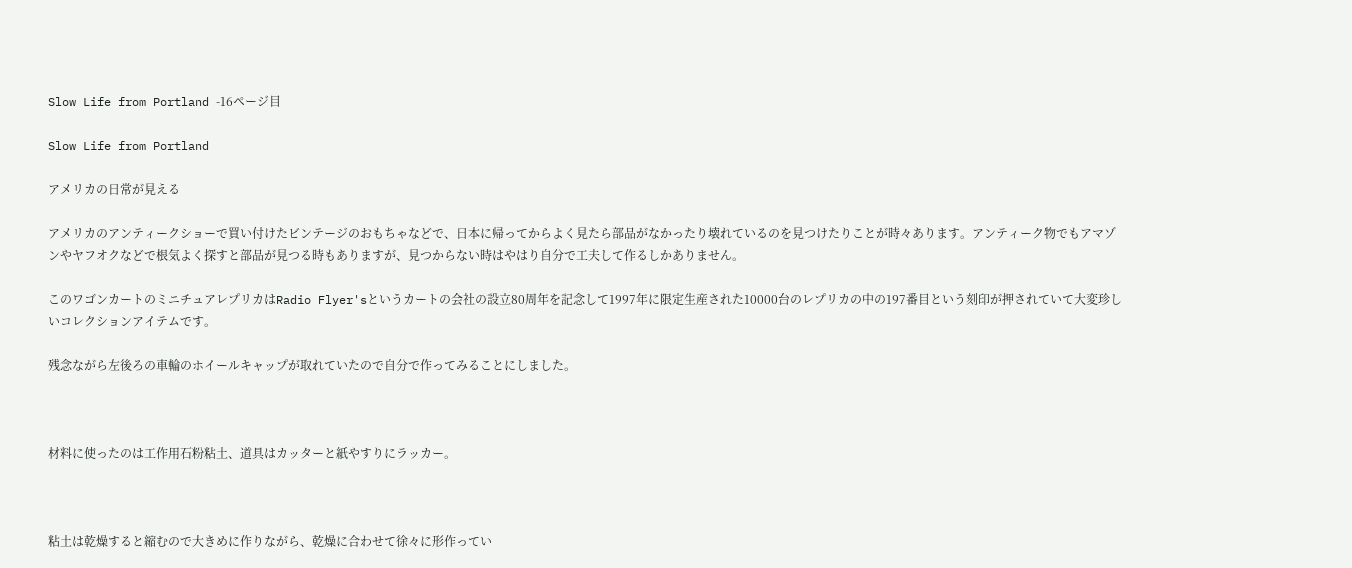Slow Life from Portland -16ページ目

Slow Life from Portland

アメリカの日常が見える

アメリカのアンティークショーで買い付けたビンテージのおもちゃなどで、日本に帰ってからよく見たら部品がなかったり壊れているのを見つけたりことが時々あります。アンティーク物でもアマゾンやヤフオクなどで根気よく探すと部品が見つる時もありますが、見つからない時はやはり自分で工夫して作るしかありません。

このワゴンカートのミニチュアレプリカはRadio Flyer'sというカートの会社の設立80周年を記念して1997年に限定生産された10000台のレプリカの中の197番目という刻印が押されていて大変珍しいコレクションアイテムです。

残念ながら左後ろの車輪のホイールキャップが取れていたので自分で作ってみることにしました。



材料に使ったのは工作用石粉粘土、道具はカッターと紙やすりにラッカー。



粘土は乾燥すると縮むので大きめに作りながら、乾燥に合わせて徐々に形作ってい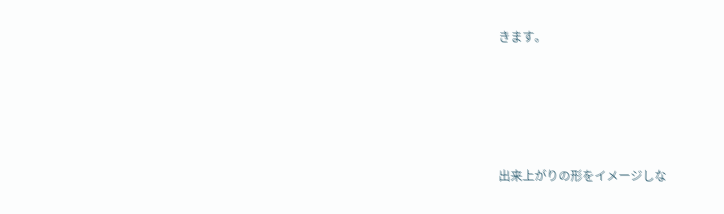きます。





出来上がりの形をイメージしな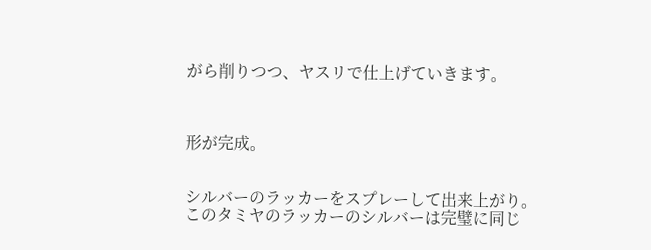がら削りつつ、ヤスリで仕上げていきます。



形が完成。


シルバーのラッカーをスプレーして出来上がり。
このタミヤのラッカーのシルバーは完璧に同じ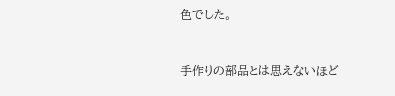色でした。



手作りの部品とは思えないほど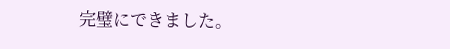完璧にできました。